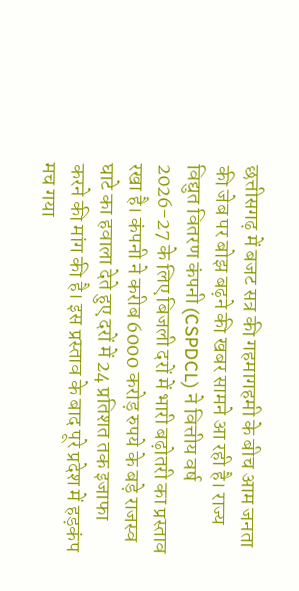छत्तीसगढ़ में बजट सत्र की गहमागहमी के बीच आम जनता की जेब पर बोझ बढ़ने की खबर सामने आ रही है। राज्य विद्युत वितरण कंपनी (CSPDCL) ने वित्तीय वर्ष 2026-27 के लिए बिजली दरों में भारी बढ़ोतरी का प्रस्ताव रखा है। कंपनी ने करीब 6000 करोड़ रुपये के बड़े राजस्व घाटे का हवाला देते हुए दरों में 24 प्रतिशत तक इजाफा करने की मांग की है। इस प्रस्ताव के बाद पूरे प्रदेश में हड़कंप मच गया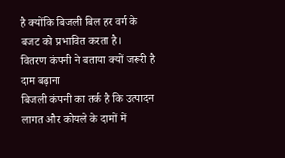है क्योंकि बिजली बिल हर वर्ग के बजट को प्रभावित करता है।
वितरण कंपनी ने बताया क्यों जरूरी है दाम बढ़ाना
बिजली कंपनी का तर्क है कि उत्पादन लागत और कोयले के दामों में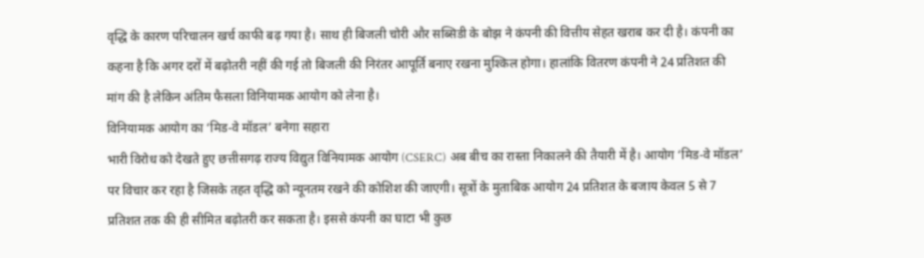वृद्धि के कारण परिचालन खर्च काफी बढ़ गया है। साथ ही बिजली चोरी और सब्सिडी के बोझ ने कंपनी की वित्तीय सेहत खराब कर दी है। कंपनी का कहना है कि अगर दरों में बढ़ोतरी नहीं की गई तो बिजली की निरंतर आपूर्ति बनाए रखना मुश्किल होगा। हालांकि वितरण कंपनी ने 24 प्रतिशत की मांग की है लेकिन अंतिम फैसला विनियामक आयोग को लेना है।
विनियामक आयोग का ‘मिड-वे मॉडल’ बनेगा सहारा
भारी विरोध को देखते हुए छत्तीसगढ़ राज्य विद्युत विनियामक आयोग (CSERC) अब बीच का रास्ता निकालने की तैयारी में है। आयोग ‘मिड-वे मॉडल’ पर विचार कर रहा है जिसके तहत वृद्धि को न्यूनतम रखने की कोशिश की जाएगी। सूत्रों के मुताबिक आयोग 24 प्रतिशत के बजाय केवल 5 से 7 प्रतिशत तक की ही सीमित बढ़ोतरी कर सकता है। इससे कंपनी का घाटा भी कुछ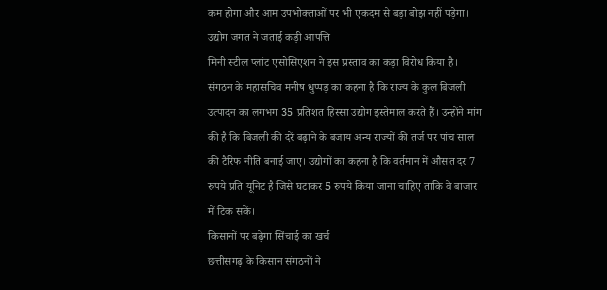कम होगा और आम उपभोक्ताओं पर भी एकदम से बड़ा बोझ नहीं पड़ेगा।
उद्योग जगत ने जताई कड़ी आपत्ति
मिनी स्टील प्लांट एसोसिएशन ने इस प्रस्ताव का कड़ा विरोध किया है। संगठन के महासचिव मनीष धुप्पड़ का कहना है कि राज्य के कुल बिजली उत्पादन का लगभग 35 प्रतिशत हिस्सा उद्योग इस्तेमाल करते हैं। उन्होंने मांग की है कि बिजली की दरें बढ़ाने के बजाय अन्य राज्यों की तर्ज पर पांच साल की टैरिफ नीति बनाई जाए। उद्योगों का कहना है कि वर्तमान में औसत दर 7 रुपये प्रति यूनिट है जिसे घटाकर 5 रुपये किया जाना चाहिए ताकि वे बाजार में टिक सकें।
किसानों पर बढ़ेगा सिंचाई का खर्च
छत्तीसगढ़ के किसान संगठनों ने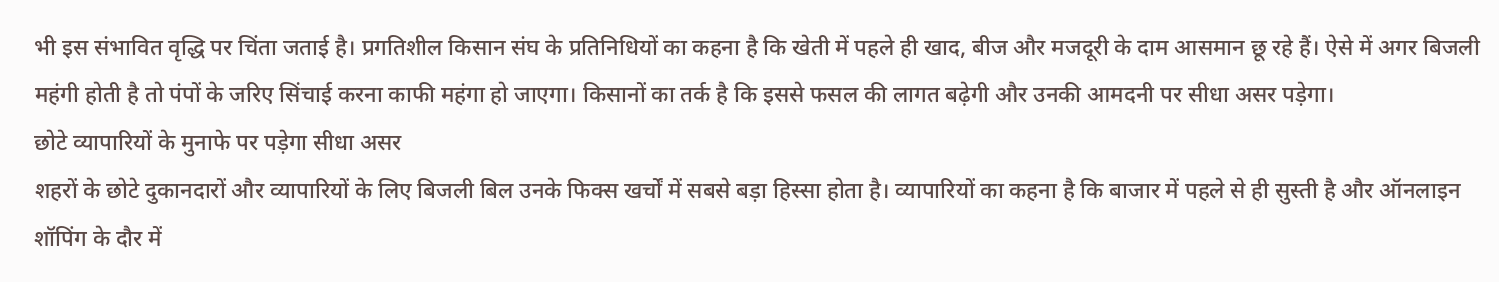भी इस संभावित वृद्धि पर चिंता जताई है। प्रगतिशील किसान संघ के प्रतिनिधियों का कहना है कि खेती में पहले ही खाद, बीज और मजदूरी के दाम आसमान छू रहे हैं। ऐसे में अगर बिजली महंगी होती है तो पंपों के जरिए सिंचाई करना काफी महंगा हो जाएगा। किसानों का तर्क है कि इससे फसल की लागत बढ़ेगी और उनकी आमदनी पर सीधा असर पड़ेगा।
छोटे व्यापारियों के मुनाफे पर पड़ेगा सीधा असर
शहरों के छोटे दुकानदारों और व्यापारियों के लिए बिजली बिल उनके फिक्स खर्चों में सबसे बड़ा हिस्सा होता है। व्यापारियों का कहना है कि बाजार में पहले से ही सुस्ती है और ऑनलाइन शॉपिंग के दौर में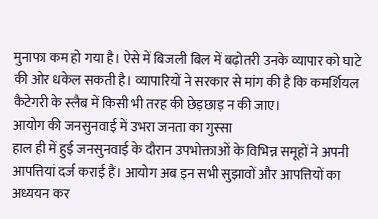मुनाफा कम हो गया है। ऐसे में बिजली बिल में बढ़ोतरी उनके व्यापार को घाटे की ओर धकेल सकती है। व्यापारियों ने सरकार से मांग की है कि कमर्शियल कैटेगरी के स्लैब में किसी भी तरह की छेड़छाड़ न की जाए।
आयोग की जनसुनवाई में उभरा जनता का गुस्सा
हाल ही में हुई जनसुनवाई के दौरान उपभोक्ताओं के विभिन्न समूहों ने अपनी आपत्तियां दर्ज कराई हैं। आयोग अब इन सभी सुझावों और आपत्तियों का अध्ययन कर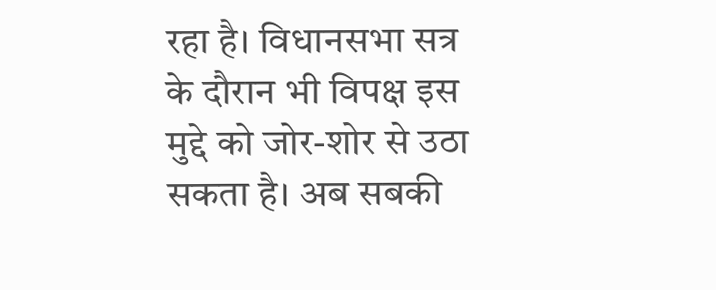रहा है। विधानसभा सत्र के दौरान भी विपक्ष इस मुद्दे को जोर-शोर से उठा सकता है। अब सबकी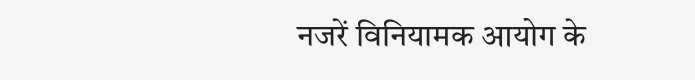नजरें विनियामक आयोग के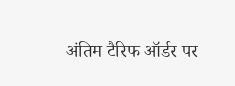अंतिम टैरिफ ऑर्डर पर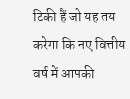टिकी हैं जो यह तय करेगा कि नए वित्तीय वर्ष में आपकी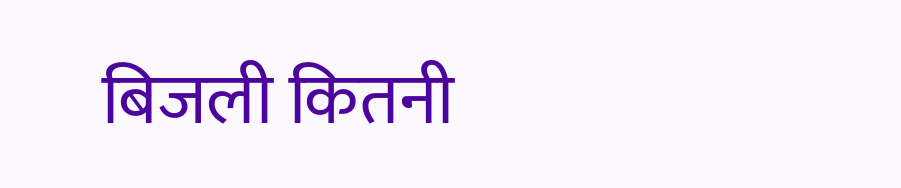बिजली कितनी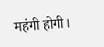महंगी होगी।